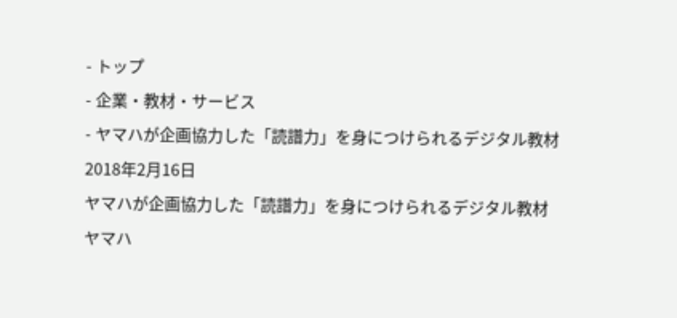- トップ
- 企業・教材・サービス
- ヤマハが企画協力した「読譜力」を身につけられるデジタル教材
2018年2月16日
ヤマハが企画協力した「読譜力」を身につけられるデジタル教材
ヤマハ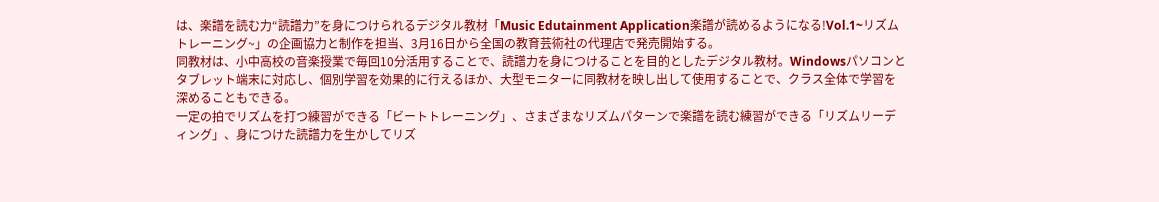は、楽譜を読む力“読譜力”を身につけられるデジタル教材「Music Edutainment Application楽譜が読めるようになる!Vol.1~リズムトレーニング~」の企画協力と制作を担当、3月16日から全国の教育芸術社の代理店で発売開始する。
同教材は、小中高校の音楽授業で毎回10分活用することで、読譜力を身につけることを目的としたデジタル教材。Windowsパソコンとタブレット端末に対応し、個別学習を効果的に行えるほか、大型モニターに同教材を映し出して使用することで、クラス全体で学習を深めることもできる。
一定の拍でリズムを打つ練習ができる「ビートトレーニング」、さまざまなリズムパターンで楽譜を読む練習ができる「リズムリーディング」、身につけた読譜力を生かしてリズ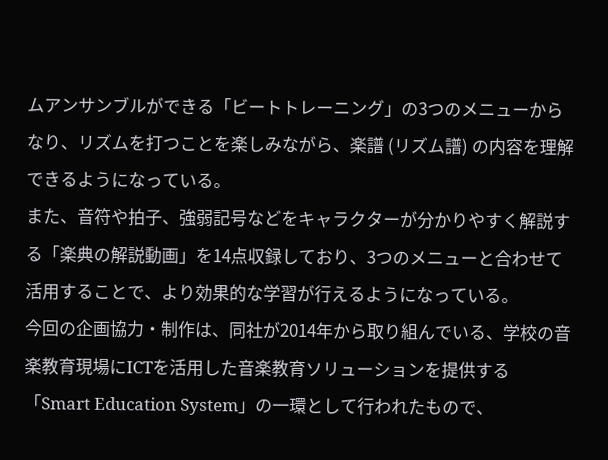ムアンサンブルができる「ビートトレーニング」の3つのメニューからなり、リズムを打つことを楽しみながら、楽譜 (リズム譜) の内容を理解できるようになっている。
また、音符や拍子、強弱記号などをキャラクターが分かりやすく解説する「楽典の解説動画」を14点収録しており、3つのメニューと合わせて活用することで、より効果的な学習が行えるようになっている。
今回の企画協力・制作は、同社が2014年から取り組んでいる、学校の音楽教育現場にICTを活用した音楽教育ソリューションを提供する「Smart Education System」の一環として行われたもので、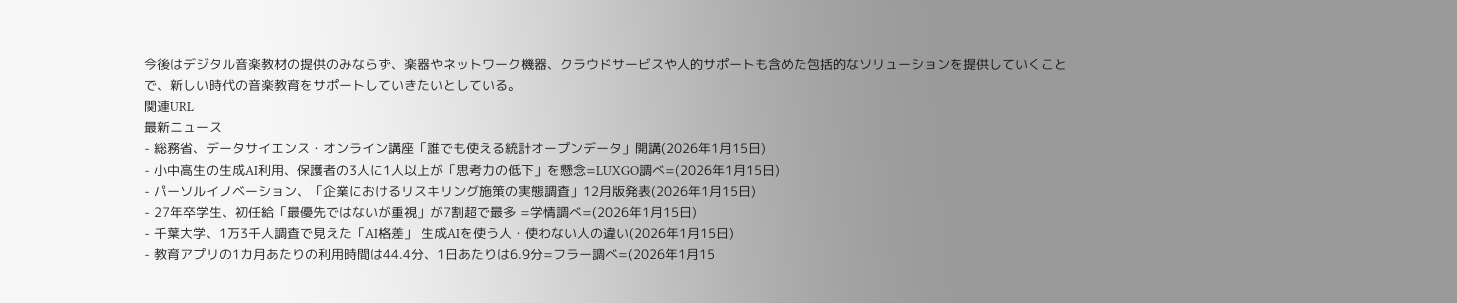今後はデジタル音楽教材の提供のみならず、楽器やネットワーク機器、クラウドサービスや人的サポートも含めた包括的なソリューションを提供していくことで、新しい時代の音楽教育をサポートしていきたいとしている。
関連URL
最新ニュース
- 総務省、データサイエンス・オンライン講座「誰でも使える統計オープンデータ」開講(2026年1月15日)
- 小中高生の生成AI利用、保護者の3人に1人以上が「思考力の低下」を懸念=LUXGO調べ=(2026年1月15日)
- パーソルイノベーション、「企業におけるリスキリング施策の実態調査」12月版発表(2026年1月15日)
- 27年卒学生、初任給「最優先ではないが重視」が7割超で最多 =学情調べ=(2026年1月15日)
- 千葉大学、1万3千人調査で見えた「AI格差」 生成AIを使う人・使わない人の違い(2026年1月15日)
- 教育アプリの1カ月あたりの利用時間は44.4分、1日あたりは6.9分=フラー調べ=(2026年1月15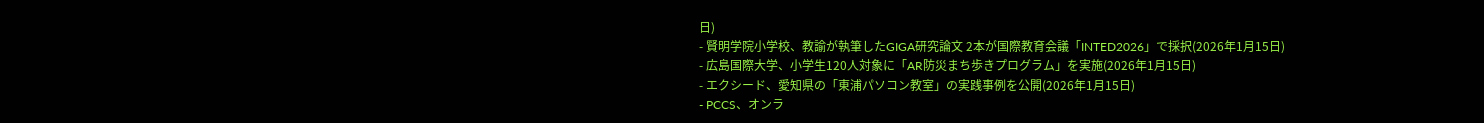日)
- 賢明学院小学校、教諭が執筆したGIGA研究論文 2本が国際教育会議「INTED2026」で採択(2026年1月15日)
- 広島国際大学、小学生120人対象に「AR防災まち歩きプログラム」を実施(2026年1月15日)
- エクシード、愛知県の「東浦パソコン教室」の実践事例を公開(2026年1月15日)
- PCCS、オンラ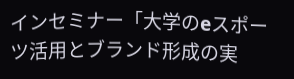インセミナー「大学のeスポーツ活用とブランド形成の実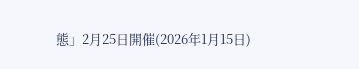態」2月25日開催(2026年1月15日)